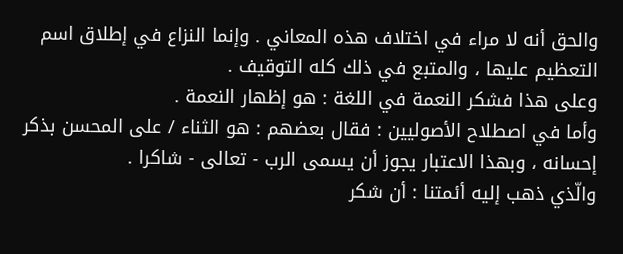والحق أنه لا مراء في اختلاف هذه المعاني . وإنما النزاع في إطلاق اسم التعظيم عليها ، والمتبع في ذلك كله التوقيف .
وعلى هذا فشكر النعمة في اللغة : هو إظهار النعمة .
وأما في اصطلاح الأصوليين : فقال بعضهم : هو الثناء / على المحسن بذكر إحسانه ، وبهذا الاعتبار يجوز أن يسمى الرب - تعالى - شاكرا .
والّذي ذهب إليه أئمتنا : أن شكر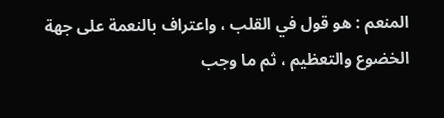المنعم : هو قول في القلب ، واعتراف بالنعمة على جهة الخضوع والتعظيم ، ثم ما وجب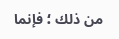من ذلك ؛ فإنما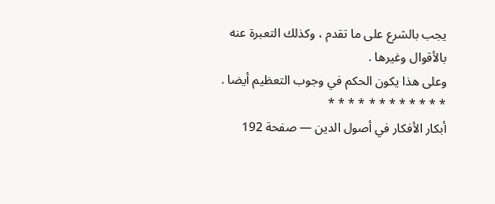يجب بالشرع على ما تقدم ، وكذلك التعبرة عنه بالأقوال وغيرها .
وعلى هذا يكون الحكم في وجوب التعظيم أيضا .
* * * * * * * * * * * *
أبكار الأفكار في أصول الدين — صفحة 192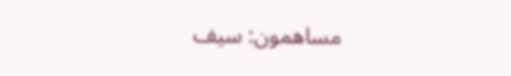مساهمون: سيف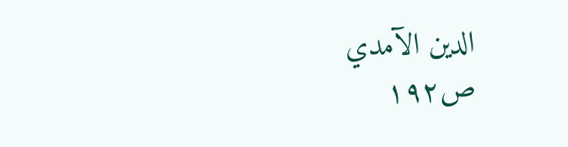الدين الآمدي
ص١٩٢